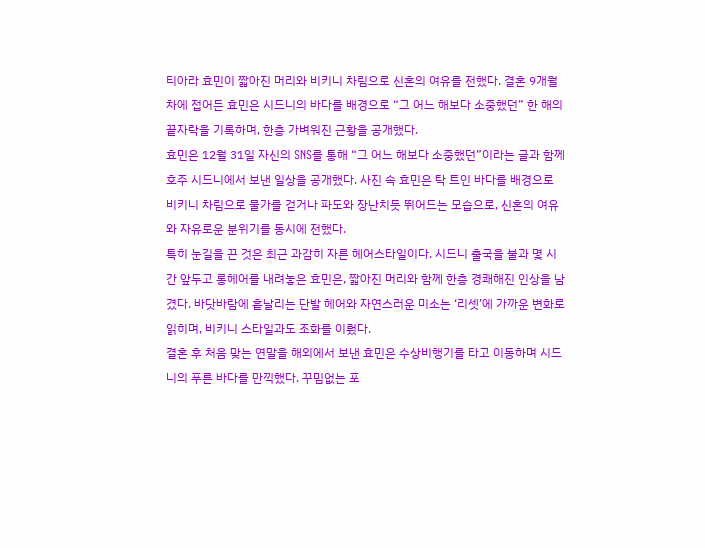티아라 효민이 짧아진 머리와 비키니 차림으로 신혼의 여유를 전했다. 결혼 9개월 차에 접어든 효민은 시드니의 바다를 배경으로 “그 어느 해보다 소중했던” 한 해의 끝자락을 기록하며, 한층 가벼워진 근황을 공개했다.
효민은 12월 31일 자신의 SNS를 통해 “그 어느 해보다 소중했던”이라는 글과 함께 호주 시드니에서 보낸 일상을 공개했다. 사진 속 효민은 탁 트인 바다를 배경으로 비키니 차림으로 물가를 걷거나 파도와 장난치듯 뛰어드는 모습으로, 신혼의 여유와 자유로운 분위기를 동시에 전했다.
특히 눈길을 끈 것은 최근 과감히 자른 헤어스타일이다. 시드니 출국을 불과 몇 시간 앞두고 롱헤어를 내려놓은 효민은, 짧아진 머리와 함께 한층 경쾌해진 인상을 남겼다. 바닷바람에 흩날리는 단발 헤어와 자연스러운 미소는 ‘리셋’에 가까운 변화로 읽히며, 비키니 스타일과도 조화를 이뤘다.
결혼 후 처음 맞는 연말을 해외에서 보낸 효민은 수상비행기를 타고 이동하며 시드니의 푸른 바다를 만끽했다. 꾸밈없는 포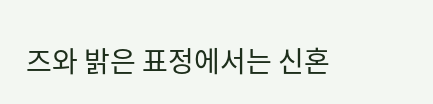즈와 밝은 표정에서는 신혼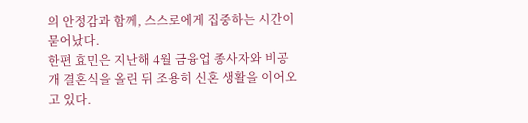의 안정감과 함께, 스스로에게 집중하는 시간이 묻어났다.
한편 효민은 지난해 4월 금융업 종사자와 비공개 결혼식을 올린 뒤 조용히 신혼 생활을 이어오고 있다.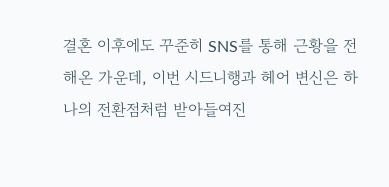결혼 이후에도 꾸준히 SNS를 통해 근황을 전해온 가운데, 이번 시드니행과 헤어 변신은 하나의 전환점처럼 받아들여진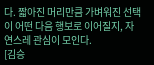다. 짧아진 머리만큼 가벼워진 선택이 어떤 다음 행보로 이어질지, 자연스레 관심이 모인다.
[김승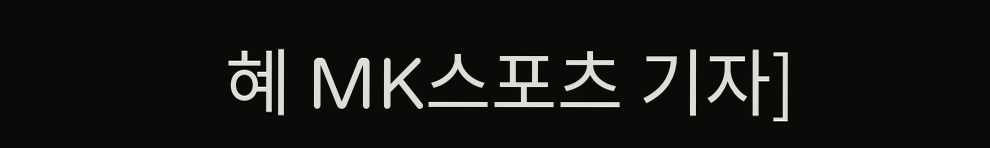혜 MK스포츠 기자]